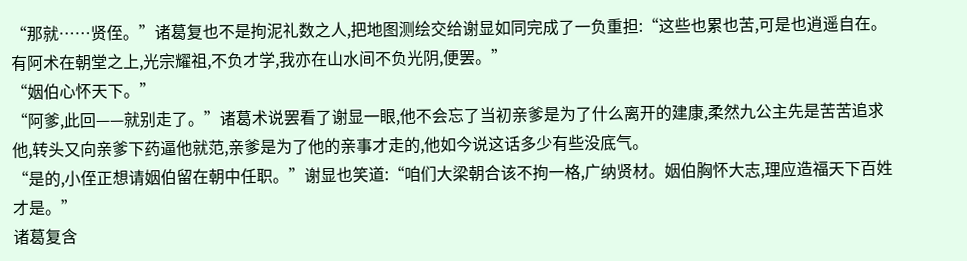“那就……贤侄。”诸葛复也不是拘泥礼数之人,把地图测绘交给谢显如同完成了一负重担:“这些也累也苦,可是也逍遥自在。有阿术在朝堂之上,光宗耀祖,不负才学,我亦在山水间不负光阴,便罢。”
“姻伯心怀天下。”
“阿爹,此回——就别走了。”诸葛术说罢看了谢显一眼,他不会忘了当初亲爹是为了什么离开的建康,柔然九公主先是苦苦追求他,转头又向亲爹下药逼他就范,亲爹是为了他的亲事才走的,他如今说这话多少有些没底气。
“是的,小侄正想请姻伯留在朝中任职。”谢显也笑道:“咱们大梁朝合该不拘一格,广纳贤材。姻伯胸怀大志,理应造福天下百姓才是。”
诸葛复含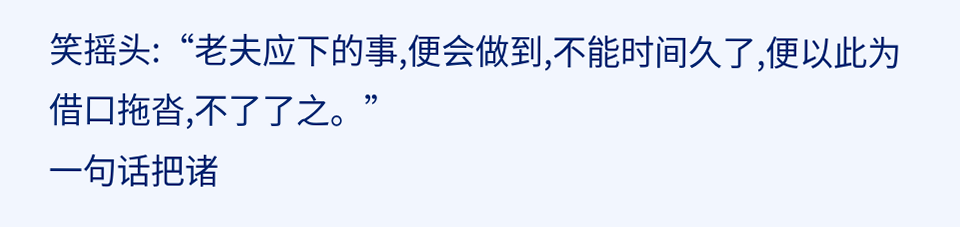笑摇头:“老夫应下的事,便会做到,不能时间久了,便以此为借口拖沓,不了了之。”
一句话把诸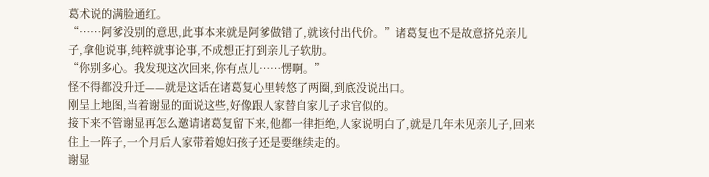葛术说的满脸通红。
“……阿爹没别的意思,此事本来就是阿爹做错了,就该付出代价。”诸葛复也不是故意挤兑亲儿子,拿他说事,纯粹就事论事,不成想正打到亲儿子软肋。
“你别多心。我发现这次回来,你有点儿……愣啊。”
怪不得都没升迁——就是这话在诸葛复心里转悠了两圈,到底没说出口。
刚呈上地图,当着谢显的面说这些,好像跟人家替自家儿子求官似的。
接下来不管谢显再怎么邀请诸葛复留下来,他都一律拒绝,人家说明白了,就是几年未见亲儿子,回来住上一阵子,一个月后人家带着媳妇孩子还是要继续走的。
谢显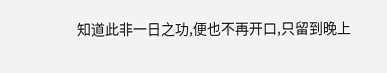知道此非一日之功,便也不再开口,只留到晚上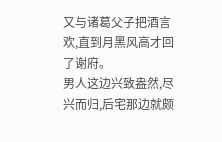又与诸葛父子把酒言欢,直到月黑风高才回了谢府。
男人这边兴致盎然,尽兴而归,后宅那边就颇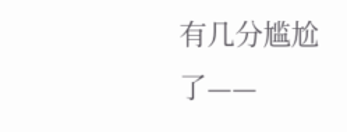有几分尴尬了——